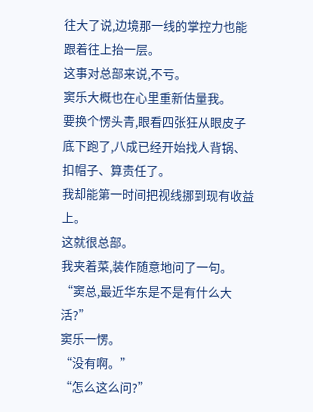往大了说,边境那一线的掌控力也能跟着往上抬一层。
这事对总部来说,不亏。
窦乐大概也在心里重新估量我。
要换个愣头青,眼看四张狂从眼皮子底下跑了,八成已经开始找人背锅、扣帽子、算责任了。
我却能第一时间把视线挪到现有收益上。
这就很总部。
我夹着菜,装作随意地问了一句。
“窦总,最近华东是不是有什么大活?”
窦乐一愣。
“没有啊。”
“怎么这么问?”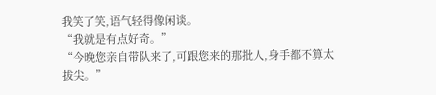我笑了笑,语气轻得像闲谈。
“我就是有点好奇。”
“今晚您亲自带队来了,可跟您来的那批人,身手都不算太拔尖。”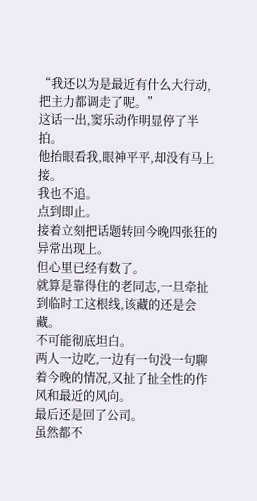“我还以为是最近有什么大行动,把主力都调走了呢。”
这话一出,窦乐动作明显停了半拍。
他抬眼看我,眼神平平,却没有马上接。
我也不追。
点到即止。
接着立刻把话题转回今晚四张狂的异常出现上。
但心里已经有数了。
就算是靠得住的老同志,一旦牵扯到临时工这根线,该藏的还是会藏。
不可能彻底坦白。
两人一边吃,一边有一句没一句聊着今晚的情况,又扯了扯全性的作风和最近的风向。
最后还是回了公司。
虽然都不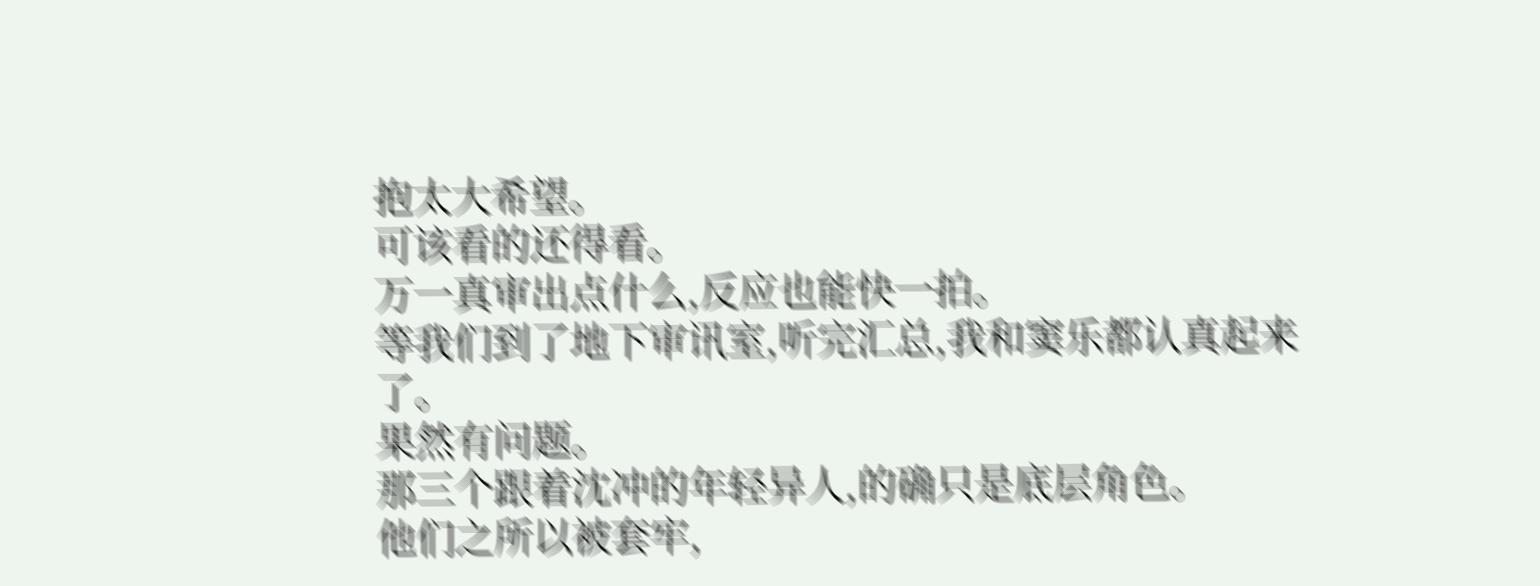抱太大希望。
可该看的还得看。
万一真审出点什么,反应也能快一拍。
等我们到了地下审讯室,听完汇总,我和窦乐都认真起来了。
果然有问题。
那三个跟着沈冲的年轻异人,的确只是底层角色。
他们之所以被套牢,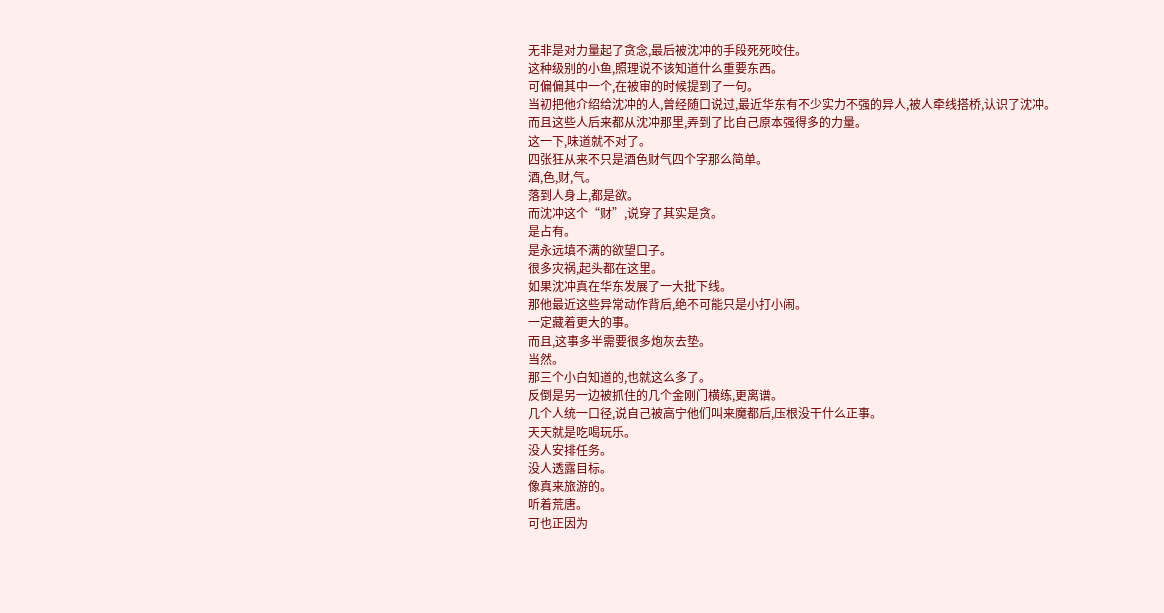无非是对力量起了贪念,最后被沈冲的手段死死咬住。
这种级别的小鱼,照理说不该知道什么重要东西。
可偏偏其中一个,在被审的时候提到了一句。
当初把他介绍给沈冲的人,曾经随口说过,最近华东有不少实力不强的异人,被人牵线搭桥,认识了沈冲。
而且这些人后来都从沈冲那里,弄到了比自己原本强得多的力量。
这一下,味道就不对了。
四张狂从来不只是酒色财气四个字那么简单。
酒,色,财,气。
落到人身上,都是欲。
而沈冲这个“财”,说穿了其实是贪。
是占有。
是永远填不满的欲望口子。
很多灾祸,起头都在这里。
如果沈冲真在华东发展了一大批下线。
那他最近这些异常动作背后,绝不可能只是小打小闹。
一定藏着更大的事。
而且,这事多半需要很多炮灰去垫。
当然。
那三个小白知道的,也就这么多了。
反倒是另一边被抓住的几个金刚门横练,更离谱。
几个人统一口径,说自己被高宁他们叫来魔都后,压根没干什么正事。
天天就是吃喝玩乐。
没人安排任务。
没人透露目标。
像真来旅游的。
听着荒唐。
可也正因为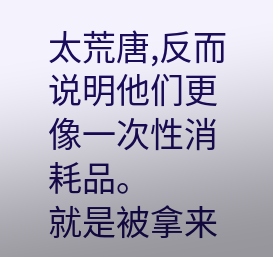太荒唐,反而说明他们更像一次性消耗品。
就是被拿来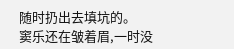随时扔出去填坑的。
窦乐还在皱着眉,一时没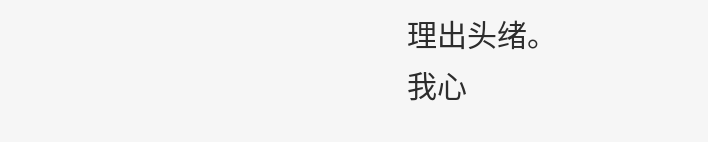理出头绪。
我心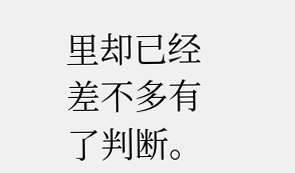里却已经差不多有了判断。